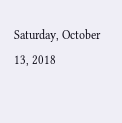Saturday, October 13, 2018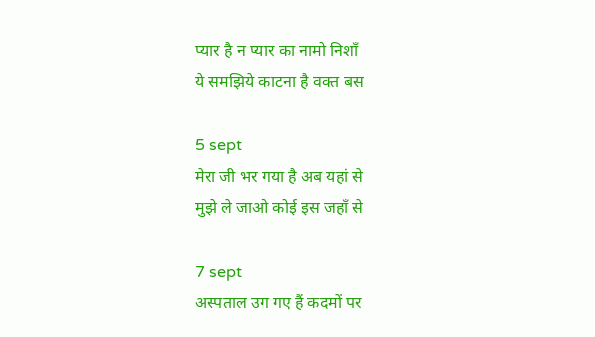प्यार है न प्यार का नामो निशाँ
ये समझिये काटना है वक्त बस

5 sept
मेरा जी भर गया है अब यहां से
मुझे ले जाओ कोई इस जहाँ से

7 sept
अस्पताल उग गए हैं कदमों पर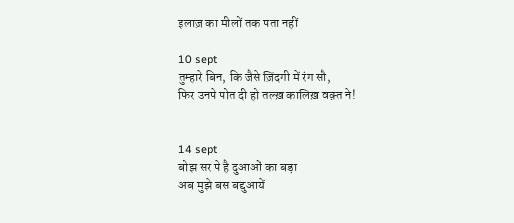इलाज़ का मीलों तक पता नहीं

10 sept
तुम्हारे बिन, कि जैसे ज़िंदगी में रंग सौ,
फिर उनपे पोत दी हो तल्ख़ कालिख़ वक़्त ने!


14 sept
बोझ सर पे है दुआओं का बड़ा
अब मुझे बस बद्दुआयें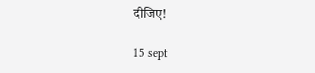दीजिए!

15 sept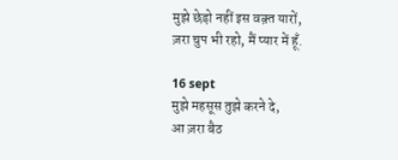मुझे छेड़ो नहीं इस वक़्त यारों,
ज़रा चुप भी रहो, मैं प्यार में हूँ.

16 sept
मुझे महसूस तुझे करने दे,
आ ज़रा बैठ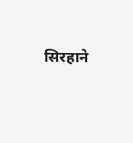सिरहाने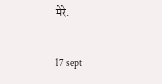मेरे.

17 sept